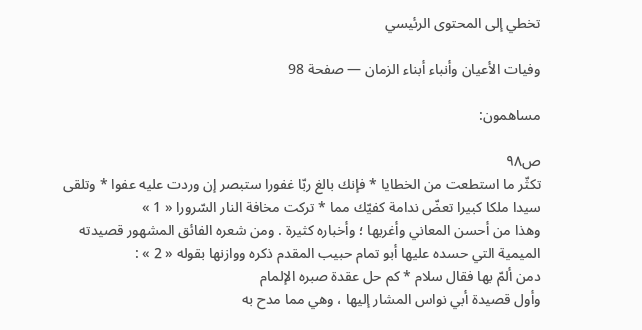تخطي إلى المحتوى الرئيسي

وفيات الأعيان وأنباء أبناء الزمان — صفحة 98

مساهمون:

ص٩٨
تكثّر ما استطعت من الخطايا * فإنك بالغ ربّا غفورا ستبصر إن وردت عليه عفوا * وتلقى سيدا ملكا كبيرا تعضّ ندامة كفيّك مما * تركت مخافة النار السّرورا « 1 »
وهذا من أحسن المعاني وأغربها ؛ وأخباره كثيرة . ومن شعره الفائق المشهور قصيدته الميمية التي حسده عليها أبو تمام حبيب المقدم ذكره ووازنها بقوله « 2 » :
دمن ألمّ بها فقال سلام * كم حل عقدة صبره الإلمام
وأول قصيدة أبي نواس المشار إليها ، وهي مما مدح به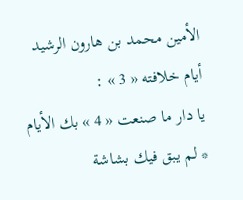الأمين محمد بن هارون الرشيد أيام خلافته « 3 » :
يا دار ما صنعت « 4 » بك الأيام * لم يبق فيك بشاشة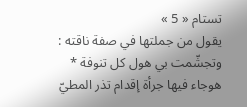تستام « 5 »
يقول من جملتها في صفة ناقته :
وتجشّمت بي هول كل تنوفة * هوجاء فيها جرأة إقدام تذر المطيّ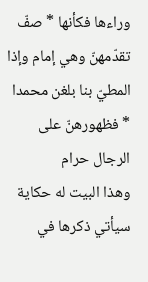وراءها فكأنها * صفّ تقدّمهنّ وهي إمام وإذا المطيّ بنا بلغن محمدا * فظهورهنّ على الرجال حرام
وهذا البيت له حكاية سيأتي ذكرها في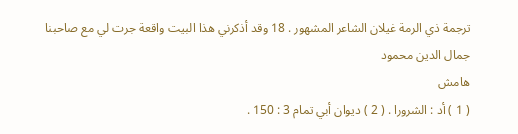ترجمة ذي الرمة غيلان الشاعر المشهور . 18 وقد أذكرني هذا البيت واقعة جرت لي مع صاحبنا جمال الدين محمود
هامش
( 1 ) أد : الشرورا . ( 2 ) ديوان أبي تمام 3 : 150 .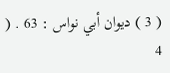( 3 ) ديوان أبي نواس : 63 . ( 4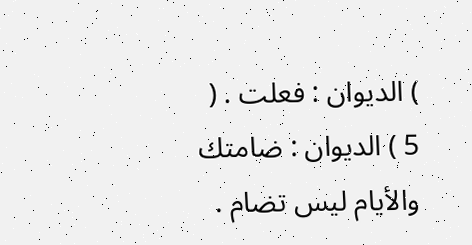) الديوان : فعلت . ( 5 ) الديوان : ضامتك والأيام ليس تضام .